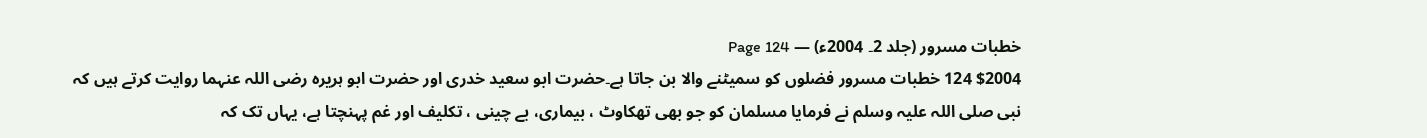خطبات مسرور (جلد 2۔ 2004ء) — Page 124
$2004 124 خطبات مسرور فضلوں کو سمیٹنے والا بن جاتا ہے۔حضرت ابو سعید خدری اور حضرت ابو ہریرہ رضی اللہ عنہما روایت کرتے ہیں کہ نبی صلی اللہ علیہ وسلم نے فرمایا مسلمان کو جو بھی تھکاوٹ ، بیماری، بے چینی ، تکلیف اور غم پہنچتا ہے، یہاں تک کہ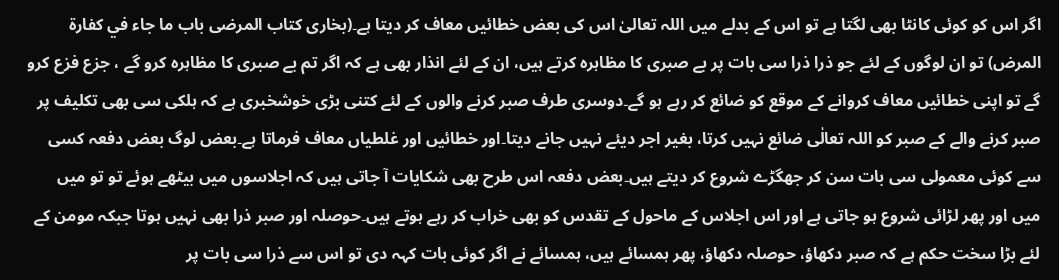اگر اس کو کوئی کانٹا بھی لگتا ہے تو اس کے بدلے میں اللہ تعالیٰ اس کی بعض خطائیں معاف کر دیتا ہے۔(بخاری کتاب المرضى باب ما جاء في كفارة المرض) تو ان لوگوں کے لئے جو ذرا ذرا سی بات پر بے صبری کا مظاہرہ کرتے ہیں، ان کے لئے انذار بھی ہے کہ اگر تم بے صبری کا مظاہرہ کرو گے ، جزع فزع کرو گے تو اپنی خطائیں معاف کروانے کے موقع کو ضائع کر رہے ہو گے۔دوسری طرف صبر کرنے والوں کے لئے کتنی بڑی خوشخبری ہے کہ ہلکی سی بھی تکلیف پر صبر کرنے والے کے صبر کو اللہ تعالٰی ضائع نہیں کرتا، بغیر اجر دیئے نہیں جانے دیتا۔اور خطائیں اور غلطیاں معاف فرماتا ہے۔بعض لوگ بعض دفعہ کسی سے کوئی معمولی سی بات سن کر جھگڑے شروع کر دیتے ہیں۔بعض دفعہ اس طرح بھی شکایات آ جاتی ہیں کہ اجلاسوں میں بیٹھے ہوئے تو تو میں میں اور پھر لڑائی شروع ہو جاتی ہے اور اس اجلاس کے ماحول کے تقدس کو بھی خراب کر رہے ہوتے ہیں۔حوصلہ اور صبر ذرا بھی نہیں ہوتا جبکہ مومن کے لئے بڑا سخت حکم ہے کہ صبر دکھاؤ، حوصلہ دکھاؤ، پھر ہمسائے ہیں، ہمسائے نے اگر کوئی بات کہہ دی تو اس سے ذرا سی بات پر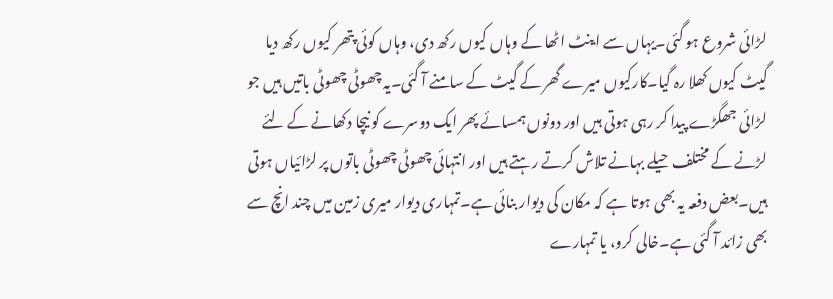لڑائی شروع ہو گئی۔یہاں سے اینٹ اٹھا کے وہاں کیوں رکھ دی، وہاں کوئی پتھر کیوں رکھ دیا گیٹ کیوں کھلا رہ گیا۔کارکیوں میرے گھر کے گیٹ کے سامنے آ گئی۔یہ چھوٹی چھوٹی باتیں ہیں جو لڑائی جھگڑے پیدا کر رہی ہوتی ہیں اور دونوں ہمسائے پھر ایک دوسرے کو نیچا دکھانے کے لئے لڑنے کے مختلف حیلے بہانے تلاش کرتے رہتے ہیں اور انتہائی چھوٹی چھوٹی باتوں پر لڑائیاں ہوتی ہیں۔بعض دفعہ یہ بھی ہوتا ہے کہ مکان کی دیوار بنائی ہے۔تمہاری دیوار میری زمین میں چند انچ سے بھی زائد آ گئی ہے۔خالی کرو، یا تمہارے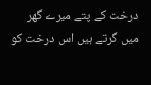درخت کے پتے میرے گھر میں گرتے ہیں اس درخت کو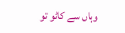وہاں سے کاٹو تو